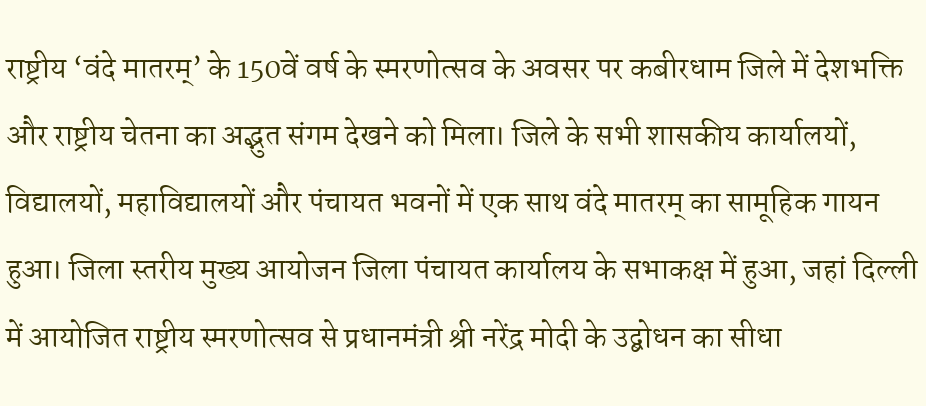राष्ट्रीय ‘वंदे मातरम्’ के 150वें वर्ष के स्मरणोत्सव के अवसर पर कबीरधाम जिले में देशभक्ति और राष्ट्रीय चेतना का अद्भुत संगम देखने को मिला। जिले के सभी शासकीय कार्यालयों, विद्यालयों, महाविद्यालयों और पंचायत भवनों में एक साथ वंदे मातरम् का सामूहिक गायन हुआ। जिला स्तरीय मुख्य आयोजन जिला पंचायत कार्यालय के सभाकक्ष में हुआ, जहां दिल्ली में आयोजित राष्ट्रीय स्मरणोत्सव से प्रधानमंत्री श्री नरेंद्र मोदी के उद्बोधन का सीधा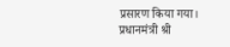प्रसारण किया गया।
प्रधानमंत्री श्री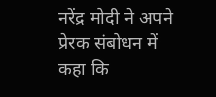नरेंद्र मोदी ने अपने प्रेरक संबोधन में कहा कि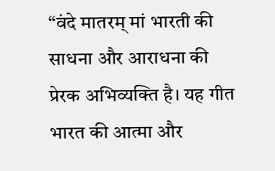“वंदे मातरम् मां भारती की साधना और आराधना की प्रेरक अभिव्यक्ति है। यह गीत भारत की आत्मा और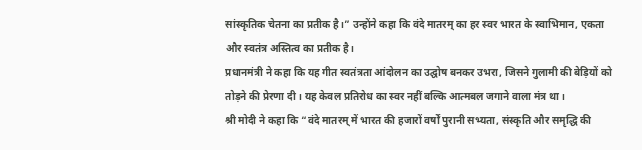सांस्कृतिक चेतना का प्रतीक है।” उन्होंने कहा कि वंदे मातरम् का हर स्वर भारत के स्वाभिमान, एकता और स्वतंत्र अस्तित्व का प्रतीक है।
प्रधानमंत्री ने कहा कि यह गीत स्वतंत्रता आंदोलन का उद्घोष बनकर उभरा, जिसने गुलामी की बेड़ियों को तोड़ने की प्रेरणा दी। यह केवल प्रतिरोध का स्वर नहीं बल्कि आत्मबल जगाने वाला मंत्र था।
श्री मोदी ने कहा कि “वंदे मातरम् में भारत की हजारों वर्षों पुरानी सभ्यता, संस्कृति और समृद्धि की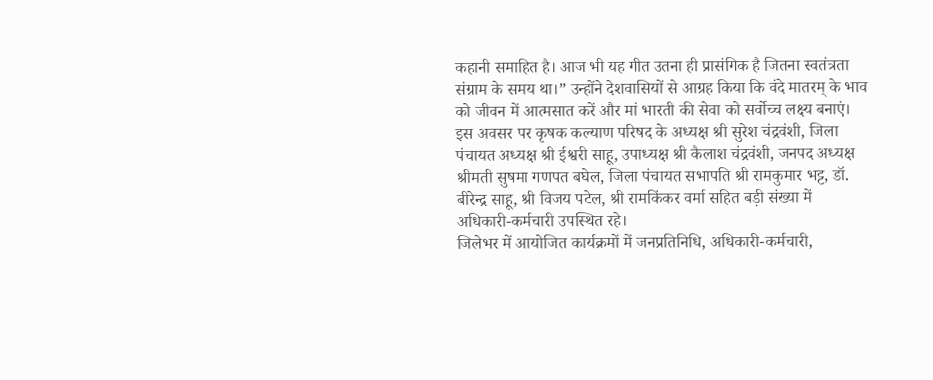कहानी समाहित है। आज भी यह गीत उतना ही प्रासंगिक है जितना स्वतंत्रता संग्राम के समय था।” उन्होंने देशवासियों से आग्रह किया कि वंदे मातरम् के भाव को जीवन में आत्मसात करें और मां भारती की सेवा को सर्वोच्च लक्ष्य बनाएं।
इस अवसर पर कृषक कल्याण परिषद के अध्यक्ष श्री सुरेश चंद्रवंशी, जिला पंचायत अध्यक्ष श्री ईश्वरी साहू, उपाध्यक्ष श्री कैलाश चंद्रवंशी, जनपद अध्यक्ष श्रीमती सुषमा गणपत बघेल, जिला पंचायत सभापति श्री रामकुमार भट्ट, डॉ. बीरेन्द्र साहू, श्री विजय पटेल, श्री रामकिंकर वर्मा सहित बड़ी संख्या में अधिकारी-कर्मचारी उपस्थित रहे।
जिलेभर में आयोजित कार्यक्रमों में जनप्रतिनिधि, अधिकारी-कर्मचारी,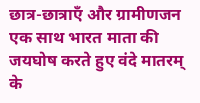छात्र-छात्राएँ और ग्रामीणजन एक साथ भारत माता की जयघोष करते हुए वंदे मातरम् के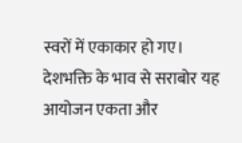स्वरों में एकाकार हो गए। देशभक्ति के भाव से सराबोर यह आयोजन एकता और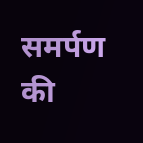समर्पण की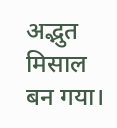अद्भुत मिसाल बन गया।